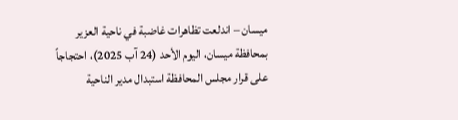ميسان – اندلعت تظاهرات غاضبة في ناحية العزير بمحافظة ميسان، اليوم الأحد (24 آب 2025)، احتجاجاً على قرار مجلس المحافظة استبدال مدير الناحية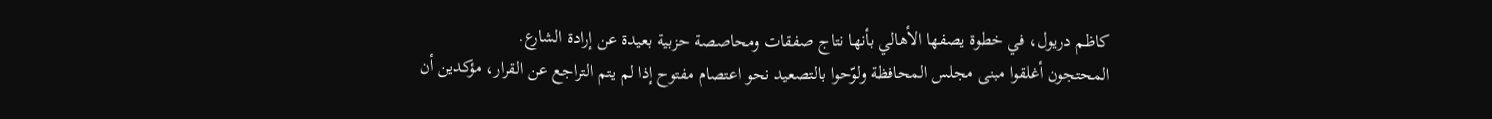كاظم دريول، في خطوة يصفها الأهالي بأنها نتاج صفقات ومحاصصة حزبية بعيدة عن إرادة الشارع.
المحتجون أغلقوا مبنى مجلس المحافظة ولوّحوا بالتصعيد نحو اعتصام مفتوح إذا لم يتم التراجع عن القرار، مؤكدين أن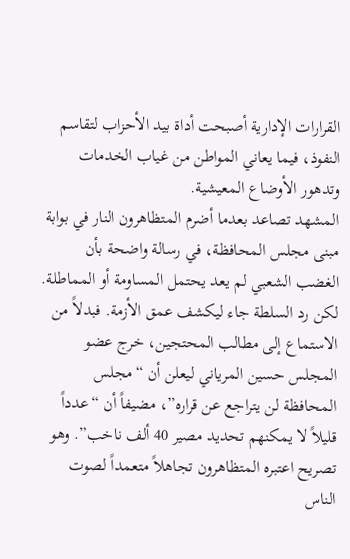القرارات الإدارية أصبحت أداة بيد الأحزاب لتقاسم النفوذ، فيما يعاني المواطن من غياب الخدمات وتدهور الأوضاع المعيشية.
المشهد تصاعد بعدما أضرم المتظاهرون النار في بوابة مبنى مجلس المحافظة، في رسالة واضحة بأن الغضب الشعبي لم يعد يحتمل المساومة أو المماطلة.
لكن رد السلطة جاء ليكشف عمق الأزمة. فبدلاً من الاستماع إلى مطالب المحتجين، خرج عضو المجلس حسين المرياني ليعلن أن “مجلس المحافظة لن يتراجع عن قراره”، مضيفاً أن “عدداً قليلاً لا يمكنهم تحديد مصير 40 ألف ناخب”. وهو تصريح اعتبره المتظاهرون تجاهلاً متعمداً لصوت الناس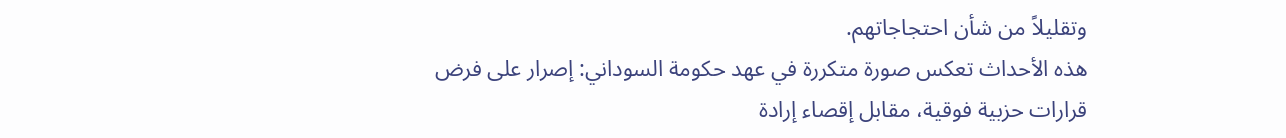وتقليلاً من شأن احتجاجاتهم.
هذه الأحداث تعكس صورة متكررة في عهد حكومة السوداني: إصرار على فرض قرارات حزبية فوقية، مقابل إقصاء إرادة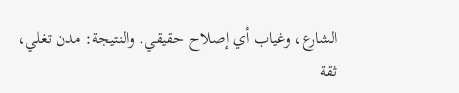الشارع، وغياب أي إصلاح حقيقي. والنتيجة: مدن تغلي، ثقة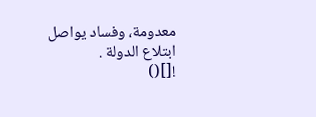معدومة، وفساد يواصل ابتلاع الدولة .
![]()